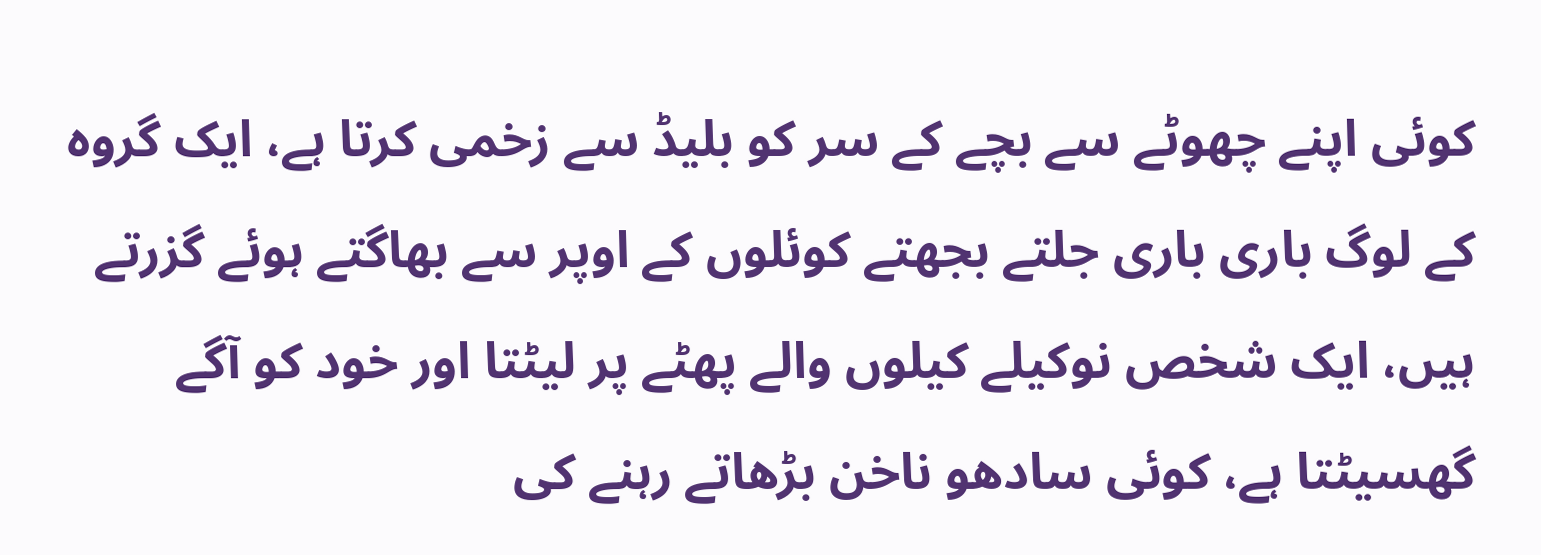کوئی اپنے چھوٹے سے بچے کے سر کو بلیڈ سے زخمی کرتا ہے، ایک گروہ کے لوگ باری باری جلتے بجھتے کوئلوں کے اوپر سے بھاگتے ہوئے گزرتے ہیں، ایک شخص نوکیلے کیلوں والے پھٹے پر لیٹتا اور خود کو آگے گھسیٹتا ہے، کوئی سادھو ناخن بڑھاتے رہنے کی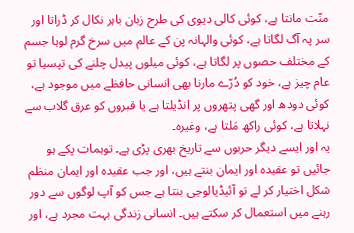منّت مانتا ہے، کوئی کالی دیوی کی طرح زبان باہر نکال کر ڈراتا اور سر پہ آگ لگاتا ہے، کوئی والہانہ پن کے عالم میں سرخ گرم لوہا جسم کے مختلف حصوں پر لگاتا ہے، کوئی میلوں پیدل چلنے کی تپسیا تو عام چیز ہے، خود کو دُرّے مارنا بھی انسانی حافظے میں موجود ہے، کوئی دودھ اور گھی پتھروں پر انڈیلتا ہے یا قبروں کو عرق گلاب سے نہلاتا ہے، کوئی راکھ مَلتا ہے، وغیرہ۔
یہ اور ایسے دیگر حربوں سے تاریخ بھری پڑی ہے۔ توہمات پکے ہو جائیں تو عقیدہ اور ایمان بنتے ہیں، اور جب عقیدہ اور ایمان منظم شکل اختیار کر لے تو آئیڈیالوجی بنتا ہے جس کو آپ لوگوں سے دور رہنے میں استعمال کر سکتے ہیں۔ انسانی زندگی بہت مجرد ہے، اور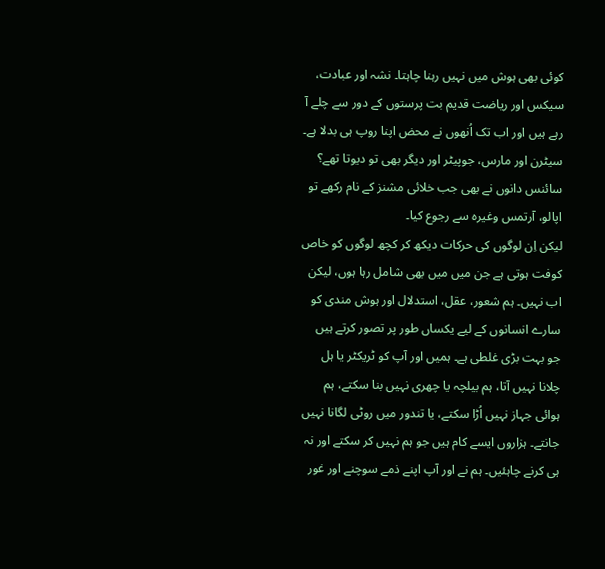کوئی بھی ہوش میں نہیں رہنا چاہتا۔ نشہ اور عبادت، سیکس اور ریاضت قدیم بت پرستوں کے دور سے چلے آ رہے ہیں اور اب تک اُنھوں نے محض اپنا روپ ہی بدلا ہے۔ سیٹرن اور مارس، جوپیٹر اور دیگر بھی تو دیوتا تھے؟ سائنس دانوں نے بھی جب خلائی مشنز کے نام رکھے تو اپالو، آرتمس وغیرہ سے رجوع کیا۔
لیکن اِن لوگوں کی حرکات دیکھ کر کچھ لوگوں کو خاص کوفت ہوتی ہے جن میں میں بھی شامل رہا ہوں، لیکن اب نہیں۔ ہم شعور، عقل، استدلال اور ہوش مندی کو سارے انسانوں کے لیے یکساں طور پر تصور کرتے ہیں جو بہت بڑی غلطی ہے۔ ہمیں اور آپ کو ٹریکٹر یا ہل چلانا نہیں آتا، ہم بیلچہ یا چھری نہیں بنا سکتے، ہم ہوائی جہاز نہیں اُڑا سکتے، یا تندور میں روٹی لگانا نہیں جانتے۔ ہزاروں ایسے کام ہیں جو ہم نہیں کر سکتے اور نہ ہی کرنے چاہئیں۔ ہم نے اور آپ اپنے ذمے سوچنے اور غور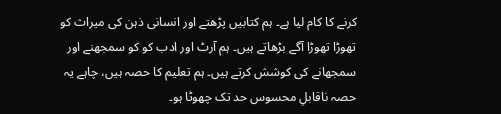کرنے کا کام لیا ہے۔ ہم کتابیں پڑھتے اور انسانی ذہن کی میراث کو تھوڑا تھوڑا آگے بڑھاتے ہیں۔ ہم آرٹ اور ادب کو کو سمجھنے اور سمجھانے کی کوشش کرتے ہیں۔ ہم تعلیم کا حصہ ہیں، چاہے یہ حصہ ناقابلِ محسوس حد تک چھوٹا ہو۔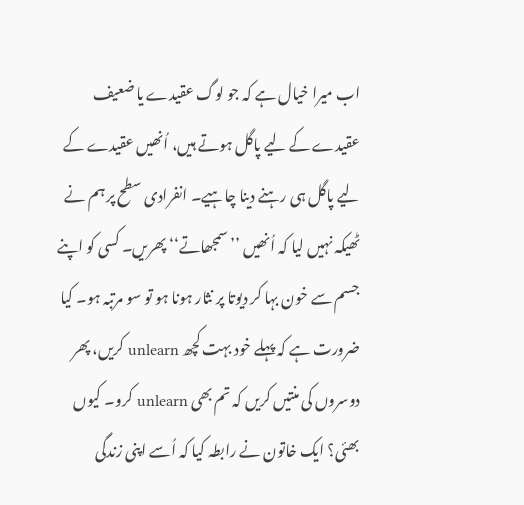اب میرا خیال ہے کہ جو لوگ عقیدے یا ضعیف عقیدے کے لیے پاگل ہوتے ہیں، اُنھیں عقیدے کے لیے پاگل ہی رہنے دینا چاہیے۔ انفرادی سطح پر ہم نے ٹھیکہ نہیں لیا کہ اُنھیں ’’سمجھاتے‘‘ پھریں۔ کسی کو اپنے جسم سے خون بہا کر دیوتا پر نثار ہونا ہو تو سو مرتبہ ہو۔ کیا ضرورت ہے کہ پہلے خود بہت کچھ unlearn کریں، پھر دوسروں کی منتیں کریں کہ تم بھی unlearn کرو۔ کیوں بھئی؟ ایک خاتون نے رابطہ کیا کہ اُسے اپنی زندگی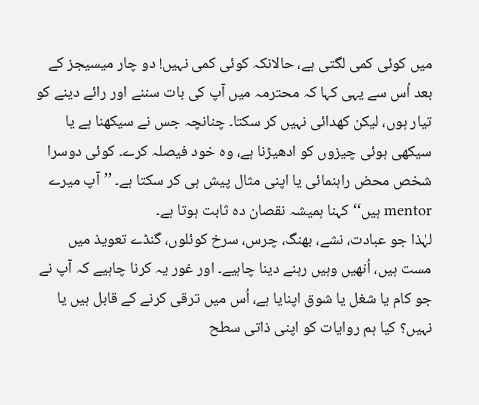میں کوئی کمی لگتی ہے، حالانکہ کوئی کمی نہیں! دو چار میسیجز کے بعد اُس سے یہی کہا کہ محترمہ میں آپ کی بات سننے اور رائے دینے کو تیار ہوں، لیکن کھدائی نہیں کر سکتا۔ چنانچہ جس نے سیکھنا ہے یا سیکھی ہوئی چیزوں کو ادھیڑنا ہے، وہ خود فیصلہ کرے۔ کوئی دوسرا شخص محض راہنمائی یا اپنی مثال پیش ہی کر سکتا ہے۔ ’’آپ میرے mentor ہیں‘‘ کہنا ہمیشہ نقصان دہ ثابت ہوتا ہے۔
لہٰذا جو عبادت، نشے، بھنگ، چرس، سرخ کوئلوں، گنڈے تعویذ میں مست ہیں، اُنھیں وہیں رہنے دینا چاہیے۔ اور غور یہ کرنا چاہیے کہ آپ نے جو کام یا شغل یا شوق اپنایا ہے، اُس میں ترقی کرنے کے قابل ہیں یا نہیں؟ کیا ہم روایات کو اپنی ذاتی سطح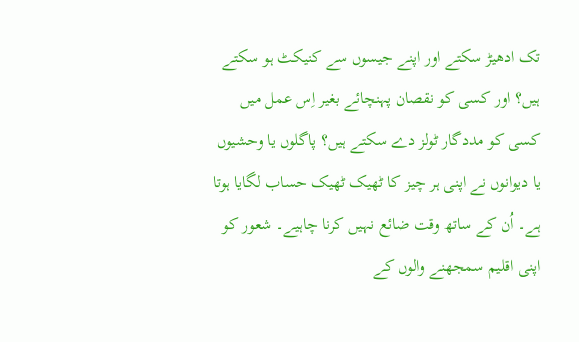تک ادھیڑ سکتے اور اپنے جیسوں سے کنیکٹ ہو سکتے ہیں؟ اور کسی کو نقصان پہنچائے بغیر اِس عمل میں کسی کو مددگار ٹولز دے سکتے ہیں؟ پاگلوں یا وحشیوں یا دیوانوں نے اپنی ہر چیز کا ٹھیک ٹھیک حساب لگایا ہوتا ہے۔ اُن کے ساتھ وقت ضائع نہیں کرنا چاہیے۔ شعور کو اپنی اقلیم سمجھنے والوں کے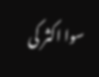سوا اکثر کی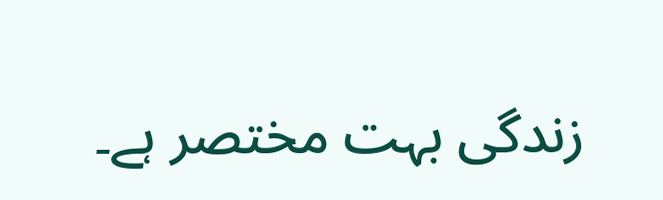زندگی بہت مختصر ہے۔